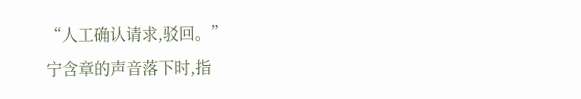“人工确认请求,驳回。”
宁含章的声音落下时,指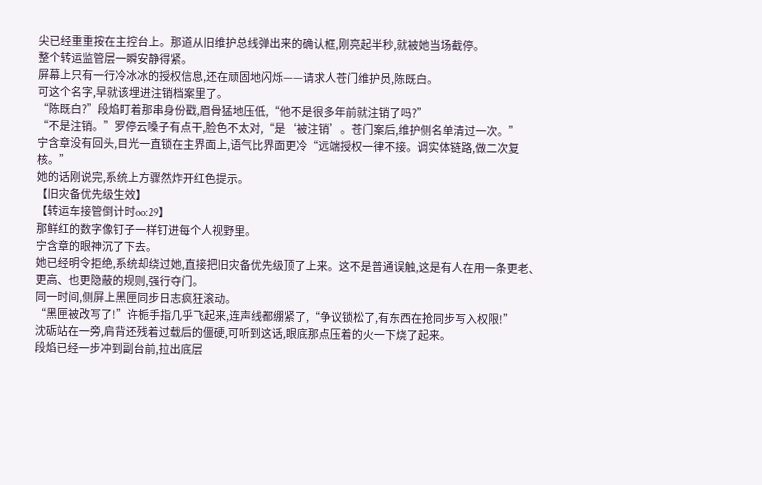尖已经重重按在主控台上。那道从旧维护总线弹出来的确认框,刚亮起半秒,就被她当场截停。
整个转运监管层一瞬安静得紧。
屏幕上只有一行冷冰冰的授权信息,还在顽固地闪烁——请求人苍门维护员,陈既白。
可这个名字,早就该埋进注销档案里了。
“陈既白?”段焰盯着那串身份戳,眉骨猛地压低,“他不是很多年前就注销了吗?”
“不是注销。”罗停云嗓子有点干,脸色不太对,“是‘被注销’。苍门案后,维护侧名单清过一次。”
宁含章没有回头,目光一直锁在主界面上,语气比界面更冷“远端授权一律不接。调实体链路,做二次复核。”
她的话刚说完,系统上方骤然炸开红色提示。
【旧灾备优先级生效】
【转运车接管倒计时oo:29】
那鲜红的数字像钉子一样钉进每个人视野里。
宁含章的眼神沉了下去。
她已经明令拒绝,系统却绕过她,直接把旧灾备优先级顶了上来。这不是普通误触,这是有人在用一条更老、更高、也更隐蔽的规则,强行夺门。
同一时间,侧屏上黑匣同步日志疯狂滚动。
“黑匣被改写了!”许栀手指几乎飞起来,连声线都绷紧了,“争议锁松了,有东西在抢同步写入权限!”
沈砺站在一旁,肩背还残着过载后的僵硬,可听到这话,眼底那点压着的火一下烧了起来。
段焰已经一步冲到副台前,拉出底层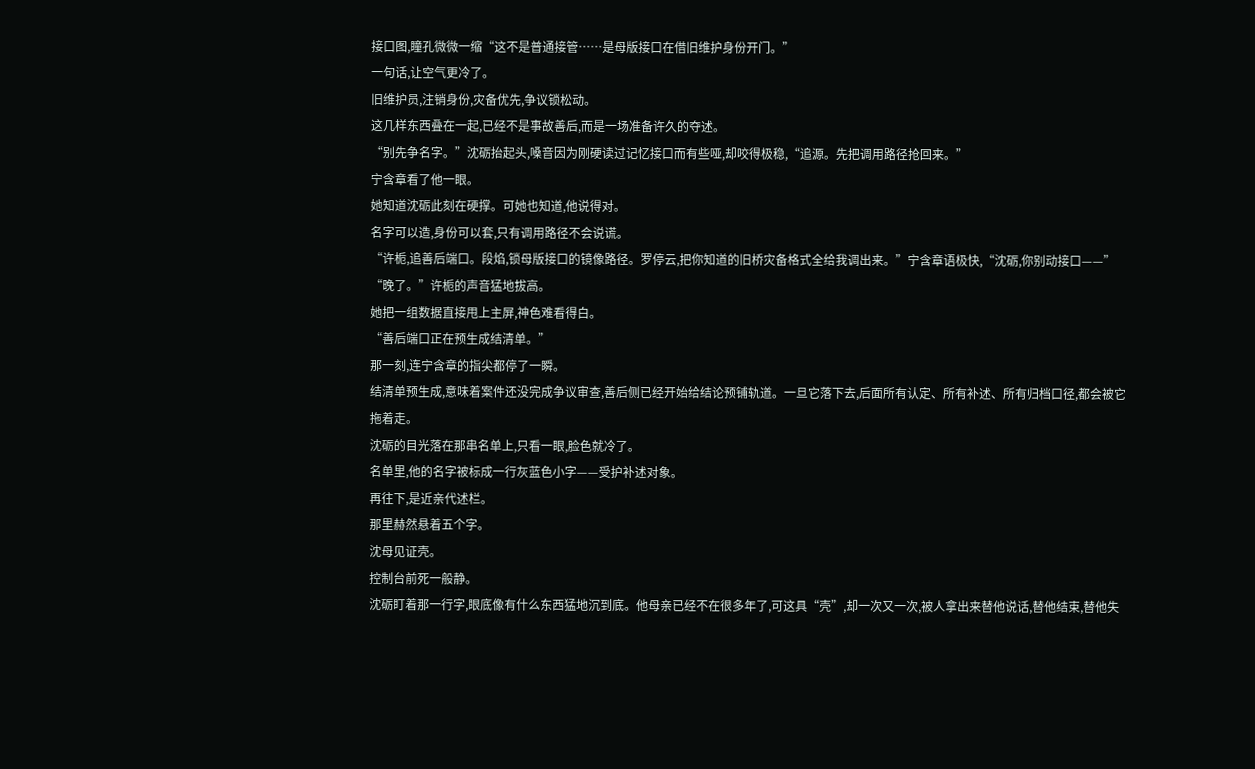接口图,瞳孔微微一缩“这不是普通接管……是母版接口在借旧维护身份开门。”
一句话,让空气更冷了。
旧维护员,注销身份,灾备优先,争议锁松动。
这几样东西叠在一起,已经不是事故善后,而是一场准备许久的夺述。
“别先争名字。”沈砺抬起头,嗓音因为刚硬读过记忆接口而有些哑,却咬得极稳,“追源。先把调用路径抢回来。”
宁含章看了他一眼。
她知道沈砺此刻在硬撑。可她也知道,他说得对。
名字可以造,身份可以套,只有调用路径不会说谎。
“许栀,追善后端口。段焰,锁母版接口的镜像路径。罗停云,把你知道的旧桥灾备格式全给我调出来。”宁含章语极快,“沈砺,你别动接口——”
“晚了。”许栀的声音猛地拔高。
她把一组数据直接甩上主屏,神色难看得白。
“善后端口正在预生成结清单。”
那一刻,连宁含章的指尖都停了一瞬。
结清单预生成,意味着案件还没完成争议审查,善后侧已经开始给结论预铺轨道。一旦它落下去,后面所有认定、所有补述、所有归档口径,都会被它拖着走。
沈砺的目光落在那串名单上,只看一眼,脸色就冷了。
名单里,他的名字被标成一行灰蓝色小字——受护补述对象。
再往下,是近亲代述栏。
那里赫然悬着五个字。
沈母见证壳。
控制台前死一般静。
沈砺盯着那一行字,眼底像有什么东西猛地沉到底。他母亲已经不在很多年了,可这具“壳”,却一次又一次,被人拿出来替他说话,替他结束,替他失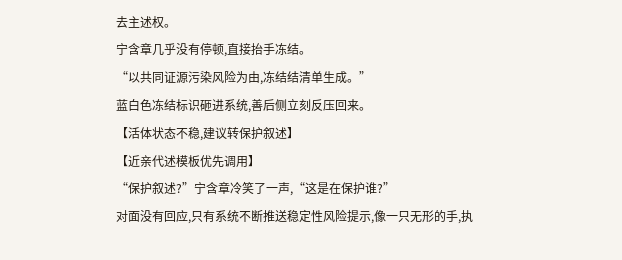去主述权。
宁含章几乎没有停顿,直接抬手冻结。
“以共同证源污染风险为由,冻结结清单生成。”
蓝白色冻结标识砸进系统,善后侧立刻反压回来。
【活体状态不稳,建议转保护叙述】
【近亲代述模板优先调用】
“保护叙述?”宁含章冷笑了一声,“这是在保护谁?”
对面没有回应,只有系统不断推送稳定性风险提示,像一只无形的手,执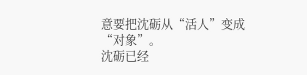意要把沈砺从“活人”变成“对象”。
沈砺已经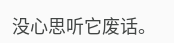没心思听它废话。